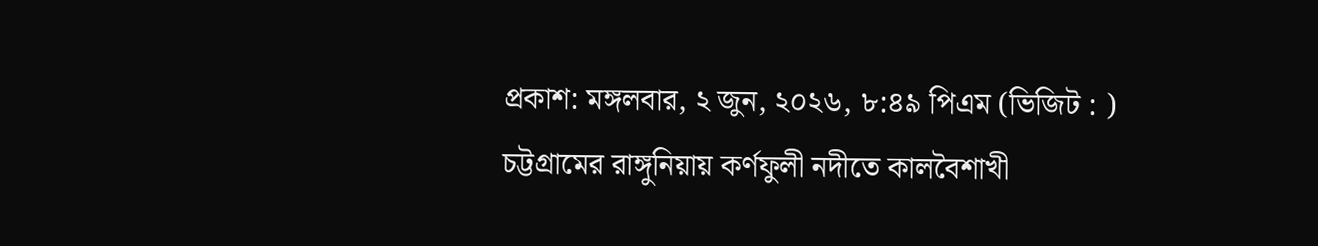প্রকাশ: মঙ্গলবার, ২ জুন, ২০২৬, ৮:৪৯ পিএম (ভিজিট : )
চট্টগ্রামের রাঙ্গুনিয়ায় কর্ণফুলী নদীতে কালবৈশাখী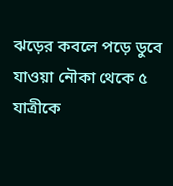ঝড়ের কবলে পড়ে ডুবে যাওয়া নৌকা থেকে ৫ যাত্রীকে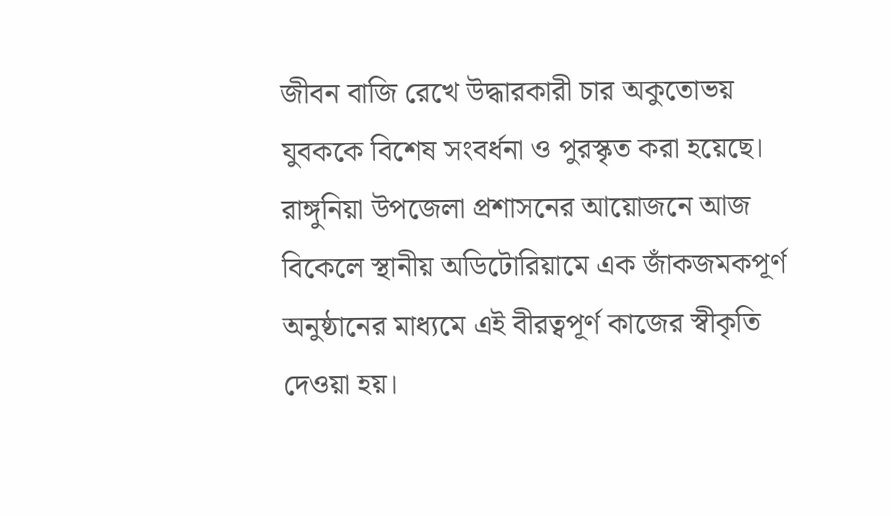জীবন বাজি রেখে উদ্ধারকারী চার অকুতোভয় যুবককে বিশেষ সংবর্ধনা ও পুরস্কৃত করা হয়েছে। রাঙ্গুনিয়া উপজেলা প্রশাসনের আয়োজনে আজ বিকেলে স্থানীয় অডিটোরিয়ামে এক জাঁকজমকপূর্ণ অনুষ্ঠানের মাধ্যমে এই বীরত্বপূর্ণ কাজের স্বীকৃতি দেওয়া হয়।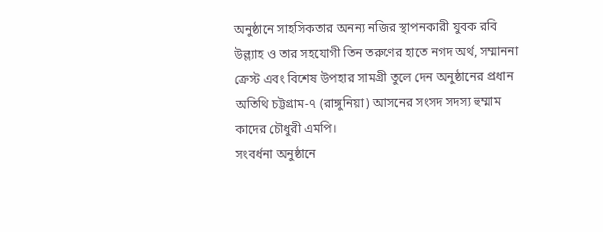অনুষ্ঠানে সাহসিকতার অনন্য নজির স্থাপনকারী যুবক রবি উল্ল্যাহ ও তার সহযোগী তিন তরুণের হাতে নগদ অর্থ, সম্মাননা ক্রেস্ট এবং বিশেষ উপহার সামগ্রী তুলে দেন অনুষ্ঠানের প্রধান অতিথি চট্টগ্রাম-৭ (রাঙ্গুনিয়া) আসনের সংসদ সদস্য হুম্মাম কাদের চৌধুরী এমপি।
সংবর্ধনা অনুষ্ঠানে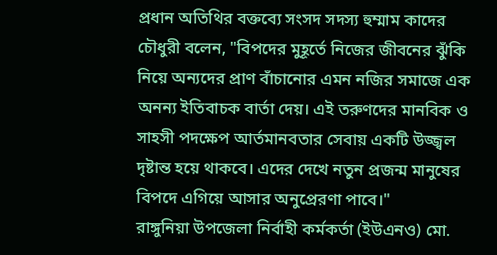প্রধান অতিথির বক্তব্যে সংসদ সদস্য হুম্মাম কাদের চৌধুরী বলেন, "বিপদের মুহূর্তে নিজের জীবনের ঝুঁকি নিয়ে অন্যদের প্রাণ বাঁচানোর এমন নজির সমাজে এক অনন্য ইতিবাচক বার্তা দেয়। এই তরুণদের মানবিক ও সাহসী পদক্ষেপ আর্তমানবতার সেবায় একটি উজ্জ্বল দৃষ্টান্ত হয়ে থাকবে। এদের দেখে নতুন প্রজন্ম মানুষের বিপদে এগিয়ে আসার অনুপ্রেরণা পাবে।"
রাঙ্গুনিয়া উপজেলা নির্বাহী কর্মকর্তা (ইউএনও) মো.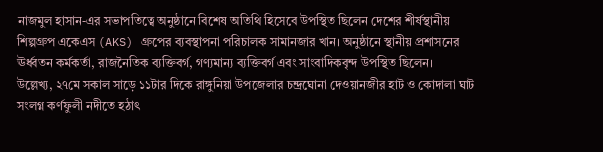নাজমুল হাসান-এর সভাপতিত্বে অনুষ্ঠানে বিশেষ অতিথি হিসেবে উপস্থিত ছিলেন দেশের শীর্ষস্থানীয় শিল্পগ্রুপ একেএস (AKS) গ্রুপের ব্যবস্থাপনা পরিচালক সামানজার খান। অনুষ্ঠানে স্থানীয় প্রশাসনের ঊর্ধ্বতন কর্মকর্তা, রাজনৈতিক ব্যক্তিবর্গ, গণ্যমান্য ব্যক্তিবর্গ এবং সাংবাদিকবৃন্দ উপস্থিত ছিলেন।
উল্লেখ্য, ২৭মে সকাল সাড়ে ১১টার দিকে রাঙ্গুনিয়া উপজেলার চন্দ্রঘোনা দেওয়ানজীর হাট ও কোদালা ঘাট সংলগ্ন কর্ণফুলী নদীতে হঠাৎ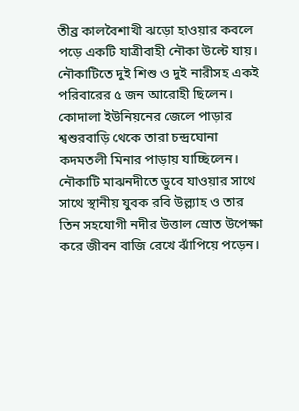তীব্র কালবৈশাখী ঝড়ো হাওয়ার কবলে পড়ে একটি যাত্রীবাহী নৌকা উল্টে যায়। নৌকাটিতে দুই শিশু ও দুই নারীসহ একই পরিবারের ৫ জন আরোহী ছিলেন। কোদালা ইউনিয়নের জেলে পাড়ার শ্বশুরবাড়ি থেকে তারা চন্দ্রঘোনা কদমতলী মিনার পাড়ায় যাচ্ছিলেন।
নৌকাটি মাঝনদীতে ডুবে যাওয়ার সাথে সাথে স্থানীয় যুবক রবি উল্ল্যাহ ও তার তিন সহযোগী নদীর উত্তাল স্রোত উপেক্ষা করে জীবন বাজি রেখে ঝাঁপিয়ে পড়েন।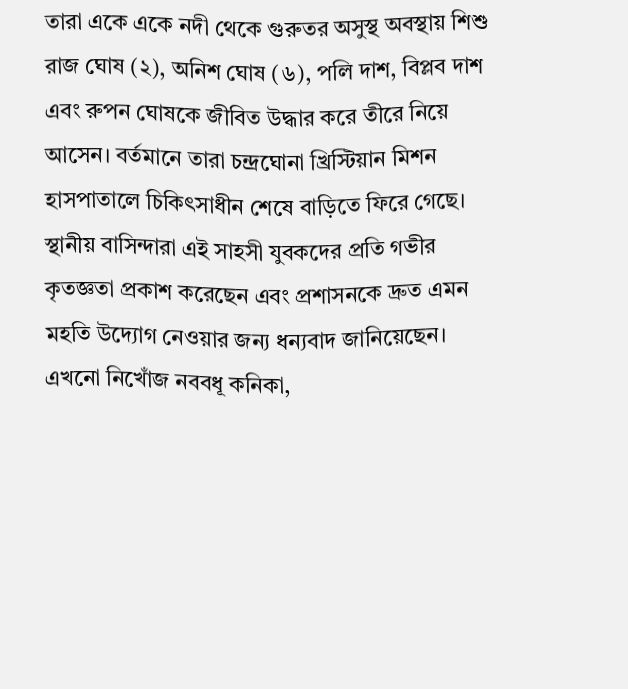তারা একে একে নদী থেকে গুরুতর অসুস্থ অবস্থায় শিশু রাজ ঘোষ (২), অনিশ ঘোষ (৬), পলি দাশ, বিপ্লব দাশ এবং রুপন ঘোষকে জীবিত উদ্ধার করে তীরে নিয়ে আসেন। বর্তমানে তারা চন্দ্রঘোনা খ্রিস্টিয়ান মিশন হাসপাতালে চিকিৎসাধীন শেষে বাড়িতে ফিরে গেছে। স্থানীয় বাসিন্দারা এই সাহসী যুবকদের প্রতি গভীর কৃতজ্ঞতা প্রকাশ করেছেন এবং প্রশাসনকে দ্রুত এমন মহতি উদ্যোগ নেওয়ার জন্য ধন্যবাদ জানিয়েছেন।
এখনো নিখোঁজ নববধূ কনিকা,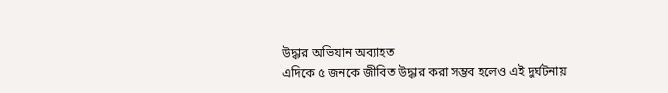উদ্ধার অভিযান অব্যাহত
এদিকে ৫ জনকে জীবিত উদ্ধার করা সম্ভব হলেও এই দুর্ঘটনায়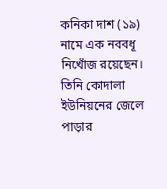কনিকা দাশ (১৯) নামে এক নববধূ নিখোঁজ রয়েছেন। তিনি কোদালা ইউনিয়নের জেলে পাড়ার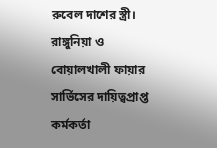রুবেল দাশের স্ত্রী। রাঙ্গুনিয়া ও বোয়ালখালী ফায়ার সার্ভিসের দায়িত্বপ্রাপ্ত কর্মকর্তা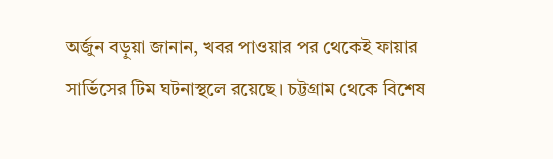অর্জুন বড়ুয়া জানান, খবর পাওয়ার পর থেকেই ফায়ার সার্ভিসের টিম ঘটনাস্থলে রয়েছে। চট্টগ্রাম থেকে বিশেষ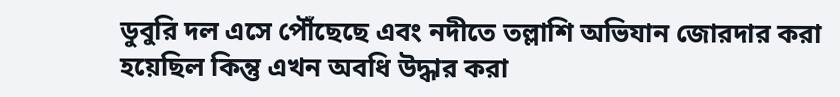ডুবুরি দল এসে পৌঁছেছে এবং নদীতে তল্লাশি অভিযান জোরদার করা হয়েছিল কিন্তু এখন অবধি উদ্ধার করা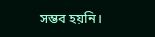সম্ভব হয়নি।